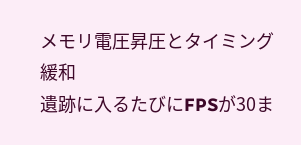メモリ電圧昇圧とタイミング緩和
遺跡に入るたびにFPSが30ま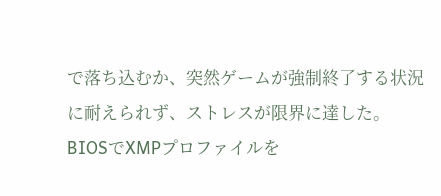で落ち込むか、突然ゲームが強制終了する状況に耐えられず、ストレスが限界に達した。BIOSでXMPプロファイルを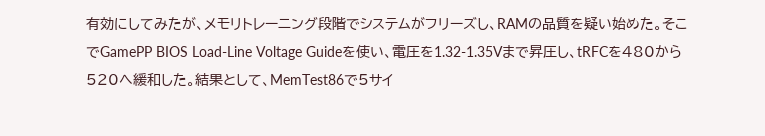有効にしてみたが、メモリトレーニング段階でシステムがフリーズし、RAMの品質を疑い始めた。そこでGamePP BIOS Load-Line Voltage Guideを使い、電圧を1.32-1.35Vまで昇圧し、tRFCを480から520へ緩和した。結果として、MemTest86で5サイ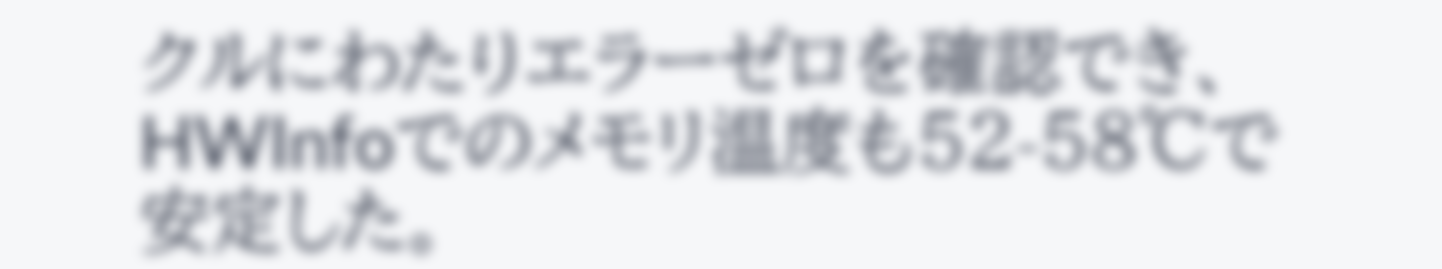クルにわたりエラーゼロを確認でき、HWInfoでのメモリ温度も52-58℃で安定した。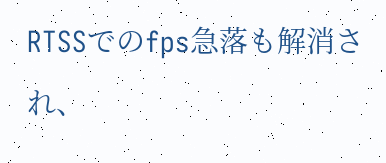RTSSでのfps急落も解消され、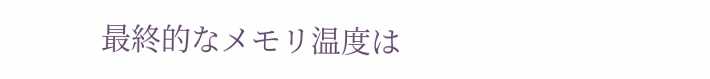最終的なメモリ温度は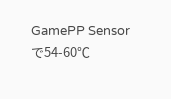GamePP Sensorで54-60℃